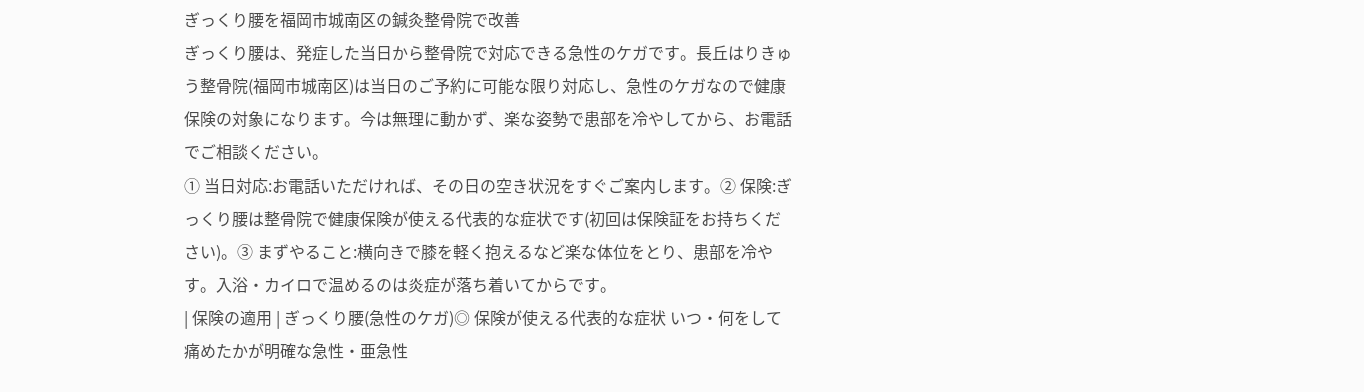ぎっくり腰を福岡市城南区の鍼灸整骨院で改善
ぎっくり腰は、発症した当日から整骨院で対応できる急性のケガです。長丘はりきゅう整骨院(福岡市城南区)は当日のご予約に可能な限り対応し、急性のケガなので健康保険の対象になります。今は無理に動かず、楽な姿勢で患部を冷やしてから、お電話でご相談ください。
① 当日対応:お電話いただければ、その日の空き状況をすぐご案内します。② 保険:ぎっくり腰は整骨院で健康保険が使える代表的な症状です(初回は保険証をお持ちください)。③ まずやること:横向きで膝を軽く抱えるなど楽な体位をとり、患部を冷やす。入浴・カイロで温めるのは炎症が落ち着いてからです。
| 保険の適用 | ぎっくり腰(急性のケガ)◎ 保険が使える代表的な症状 いつ・何をして痛めたかが明確な急性・亜急性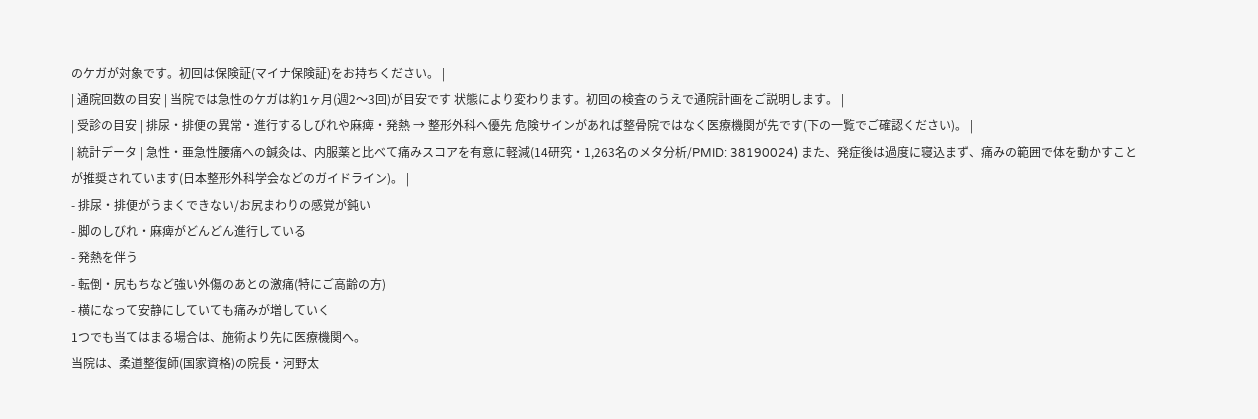のケガが対象です。初回は保険証(マイナ保険証)をお持ちください。 |
| 通院回数の目安 | 当院では急性のケガは約1ヶ月(週2〜3回)が目安です 状態により変わります。初回の検査のうえで通院計画をご説明します。 |
| 受診の目安 | 排尿・排便の異常・進行するしびれや麻痺・発熱 → 整形外科へ優先 危険サインがあれば整骨院ではなく医療機関が先です(下の一覧でご確認ください)。 |
| 統計データ | 急性・亜急性腰痛への鍼灸は、内服薬と比べて痛みスコアを有意に軽減(14研究・1,263名のメタ分析/PMID: 38190024) また、発症後は過度に寝込まず、痛みの範囲で体を動かすことが推奨されています(日本整形外科学会などのガイドライン)。 |
- 排尿・排便がうまくできない/お尻まわりの感覚が鈍い
- 脚のしびれ・麻痺がどんどん進行している
- 発熱を伴う
- 転倒・尻もちなど強い外傷のあとの激痛(特にご高齢の方)
- 横になって安静にしていても痛みが増していく
1つでも当てはまる場合は、施術より先に医療機関へ。
当院は、柔道整復師(国家資格)の院長・河野太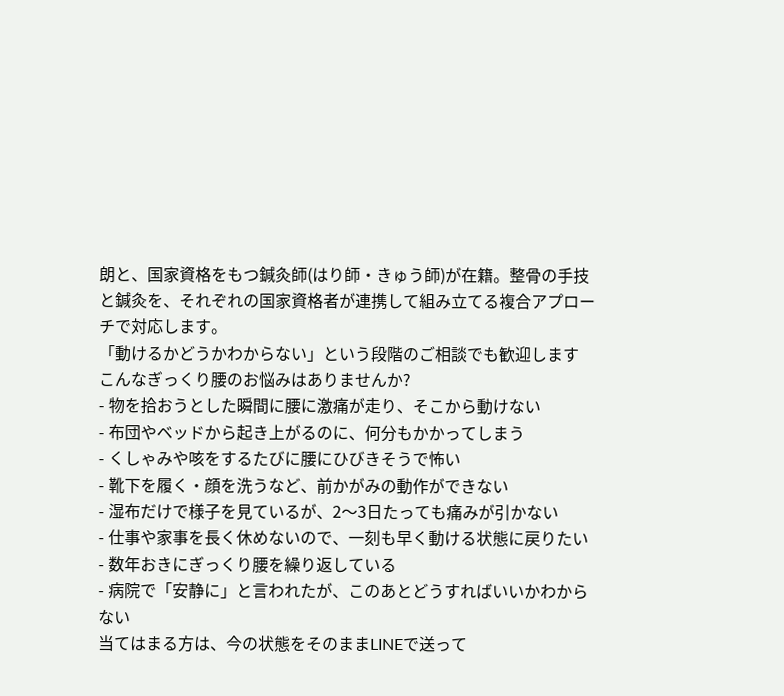朗と、国家資格をもつ鍼灸師(はり師・きゅう師)が在籍。整骨の手技と鍼灸を、それぞれの国家資格者が連携して組み立てる複合アプローチで対応します。
「動けるかどうかわからない」という段階のご相談でも歓迎します
こんなぎっくり腰のお悩みはありませんか?
- 物を拾おうとした瞬間に腰に激痛が走り、そこから動けない
- 布団やベッドから起き上がるのに、何分もかかってしまう
- くしゃみや咳をするたびに腰にひびきそうで怖い
- 靴下を履く・顔を洗うなど、前かがみの動作ができない
- 湿布だけで様子を見ているが、2〜3日たっても痛みが引かない
- 仕事や家事を長く休めないので、一刻も早く動ける状態に戻りたい
- 数年おきにぎっくり腰を繰り返している
- 病院で「安静に」と言われたが、このあとどうすればいいかわからない
当てはまる方は、今の状態をそのままLINEで送って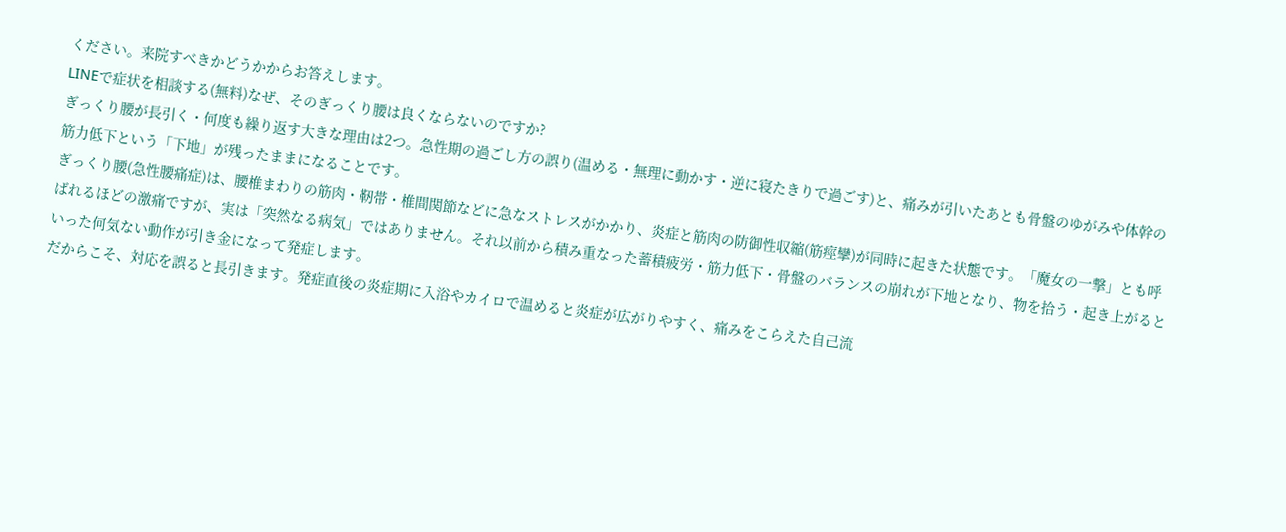ください。来院すべきかどうかからお答えします。
LINEで症状を相談する(無料)なぜ、そのぎっくり腰は良くならないのですか?
ぎっくり腰が長引く・何度も繰り返す大きな理由は2つ。急性期の過ごし方の誤り(温める・無理に動かす・逆に寝たきりで過ごす)と、痛みが引いたあとも骨盤のゆがみや体幹の筋力低下という「下地」が残ったままになることです。
ぎっくり腰(急性腰痛症)は、腰椎まわりの筋肉・靭帯・椎間関節などに急なストレスがかかり、炎症と筋肉の防御性収縮(筋痙攣)が同時に起きた状態です。「魔女の一撃」とも呼ばれるほどの激痛ですが、実は「突然なる病気」ではありません。それ以前から積み重なった蓄積疲労・筋力低下・骨盤のバランスの崩れが下地となり、物を拾う・起き上がるといった何気ない動作が引き金になって発症します。
だからこそ、対応を誤ると長引きます。発症直後の炎症期に入浴やカイロで温めると炎症が広がりやすく、痛みをこらえた自己流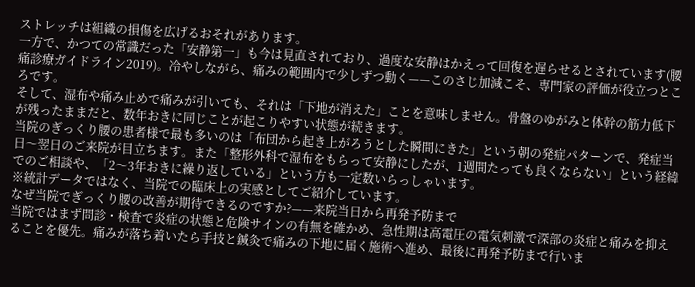ストレッチは組織の損傷を広げるおそれがあります。
一方で、かつての常識だった「安静第一」も今は見直されており、過度な安静はかえって回復を遅らせるとされています(腰痛診療ガイドライン2019)。冷やしながら、痛みの範囲内で少しずつ動く——このさじ加減こそ、専門家の評価が役立つところです。
そして、湿布や痛み止めで痛みが引いても、それは「下地が消えた」ことを意味しません。骨盤のゆがみと体幹の筋力低下が残ったままだと、数年おきに同じことが起こりやすい状態が続きます。
当院のぎっくり腰の患者様で最も多いのは「布団から起き上がろうとした瞬間にきた」という朝の発症パターンで、発症当日〜翌日のご来院が目立ちます。また「整形外科で湿布をもらって安静にしたが、1週間たっても良くならない」という経緯でのご相談や、「2〜3年おきに繰り返している」という方も一定数いらっしゃいます。
※統計データではなく、当院での臨床上の実感としてご紹介しています。
なぜ当院でぎっくり腰の改善が期待できるのですか?——来院当日から再発予防まで
当院ではまず問診・検査で炎症の状態と危険サインの有無を確かめ、急性期は高電圧の電気刺激で深部の炎症と痛みを抑えることを優先。痛みが落ち着いたら手技と鍼灸で痛みの下地に届く施術へ進め、最後に再発予防まで行いま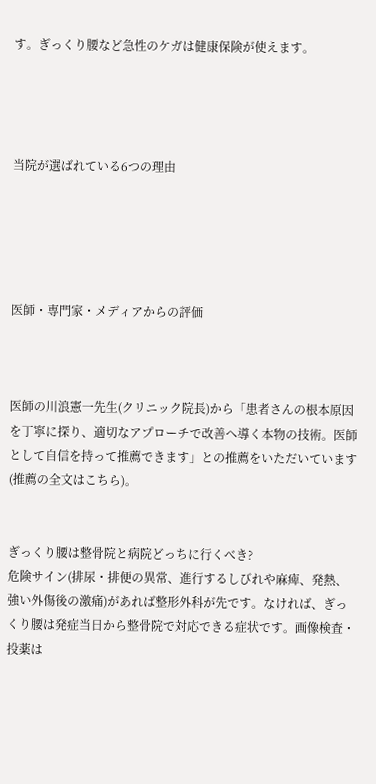す。ぎっくり腰など急性のケガは健康保険が使えます。




当院が選ばれている6つの理由





医師・専門家・メディアからの評価



医師の川浪憲一先生(クリニック院長)から「患者さんの根本原因を丁寧に探り、適切なアプローチで改善へ導く本物の技術。医師として自信を持って推薦できます」との推薦をいただいています(推薦の全文はこちら)。


ぎっくり腰は整骨院と病院どっちに行くべき?
危険サイン(排尿・排便の異常、進行するしびれや麻痺、発熱、強い外傷後の激痛)があれば整形外科が先です。なければ、ぎっくり腰は発症当日から整骨院で対応できる症状です。画像検査・投薬は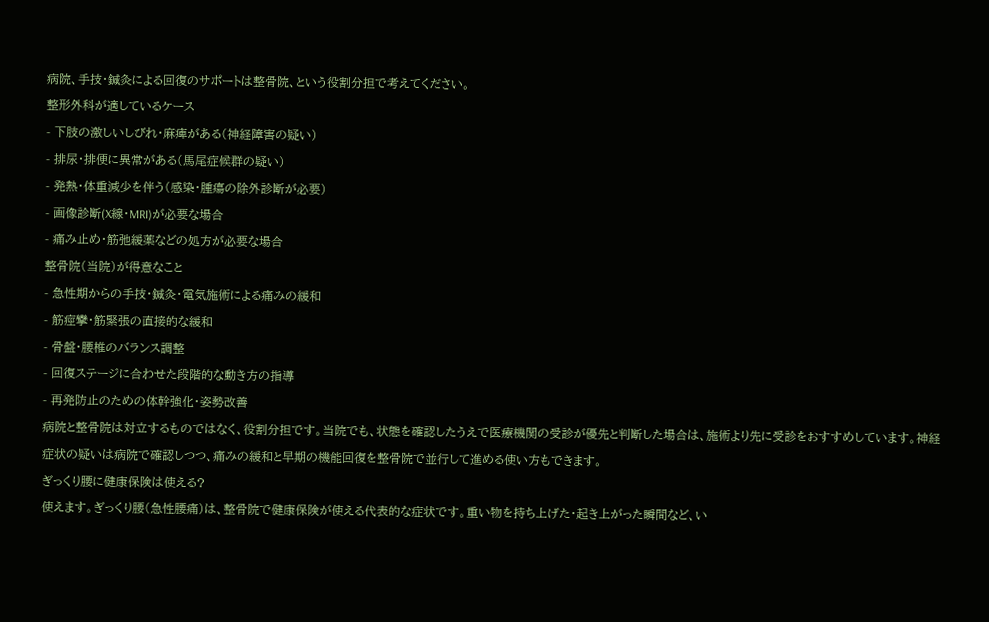病院、手技・鍼灸による回復のサポートは整骨院、という役割分担で考えてください。
整形外科が適しているケース
- 下肢の激しいしびれ・麻痺がある(神経障害の疑い)
- 排尿・排便に異常がある(馬尾症候群の疑い)
- 発熱・体重減少を伴う(感染・腫瘍の除外診断が必要)
- 画像診断(X線・MRI)が必要な場合
- 痛み止め・筋弛緩薬などの処方が必要な場合
整骨院(当院)が得意なこと
- 急性期からの手技・鍼灸・電気施術による痛みの緩和
- 筋痙攣・筋緊張の直接的な緩和
- 骨盤・腰椎のバランス調整
- 回復ステージに合わせた段階的な動き方の指導
- 再発防止のための体幹強化・姿勢改善
病院と整骨院は対立するものではなく、役割分担です。当院でも、状態を確認したうえで医療機関の受診が優先と判断した場合は、施術より先に受診をおすすめしています。神経症状の疑いは病院で確認しつつ、痛みの緩和と早期の機能回復を整骨院で並行して進める使い方もできます。
ぎっくり腰に健康保険は使える?
使えます。ぎっくり腰(急性腰痛)は、整骨院で健康保険が使える代表的な症状です。重い物を持ち上げた・起き上がった瞬間など、い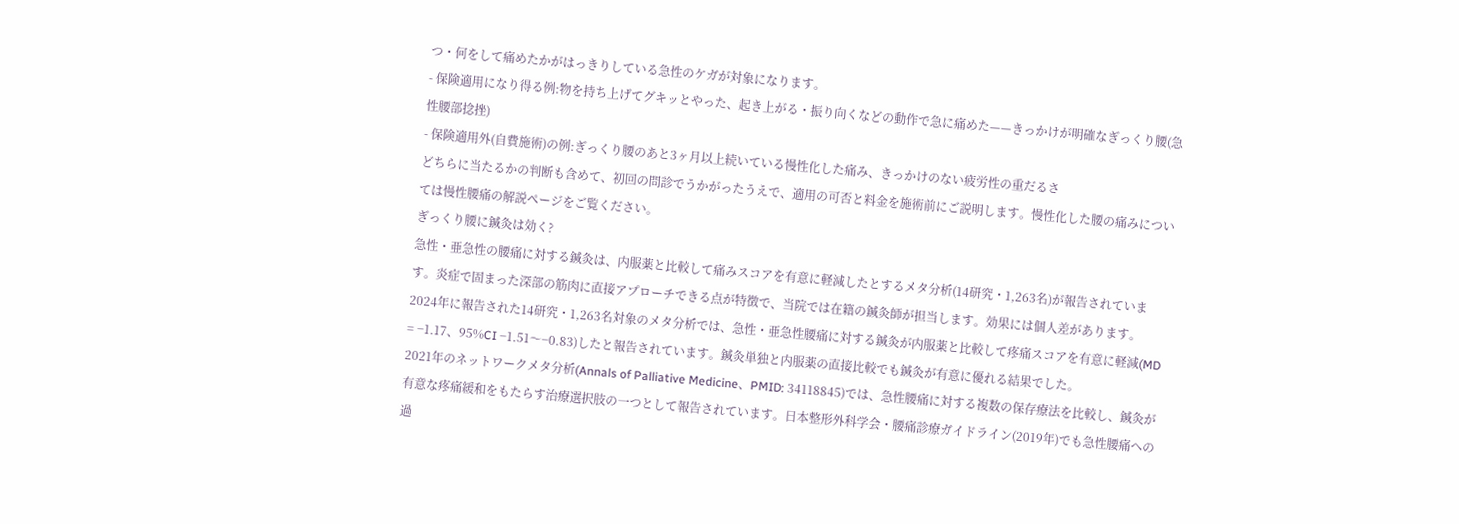つ・何をして痛めたかがはっきりしている急性のケガが対象になります。
- 保険適用になり得る例:物を持ち上げてグキッとやった、起き上がる・振り向くなどの動作で急に痛めた——きっかけが明確なぎっくり腰(急性腰部捻挫)
- 保険適用外(自費施術)の例:ぎっくり腰のあと3ヶ月以上続いている慢性化した痛み、きっかけのない疲労性の重だるさ
どちらに当たるかの判断も含めて、初回の問診でうかがったうえで、適用の可否と料金を施術前にご説明します。慢性化した腰の痛みについては慢性腰痛の解説ページをご覧ください。
ぎっくり腰に鍼灸は効く?
急性・亜急性の腰痛に対する鍼灸は、内服薬と比較して痛みスコアを有意に軽減したとするメタ分析(14研究・1,263名)が報告されています。炎症で固まった深部の筋肉に直接アプローチできる点が特徴で、当院では在籍の鍼灸師が担当します。効果には個人差があります。
2024年に報告された14研究・1,263名対象のメタ分析では、急性・亜急性腰痛に対する鍼灸が内服薬と比較して疼痛スコアを有意に軽減(MD = −1.17、95%CI −1.51〜−0.83)したと報告されています。鍼灸単独と内服薬の直接比較でも鍼灸が有意に優れる結果でした。
2021年のネットワークメタ分析(Annals of Palliative Medicine、PMID: 34118845)では、急性腰痛に対する複数の保存療法を比較し、鍼灸が有意な疼痛緩和をもたらす治療選択肢の一つとして報告されています。日本整形外科学会・腰痛診療ガイドライン(2019年)でも急性腰痛への過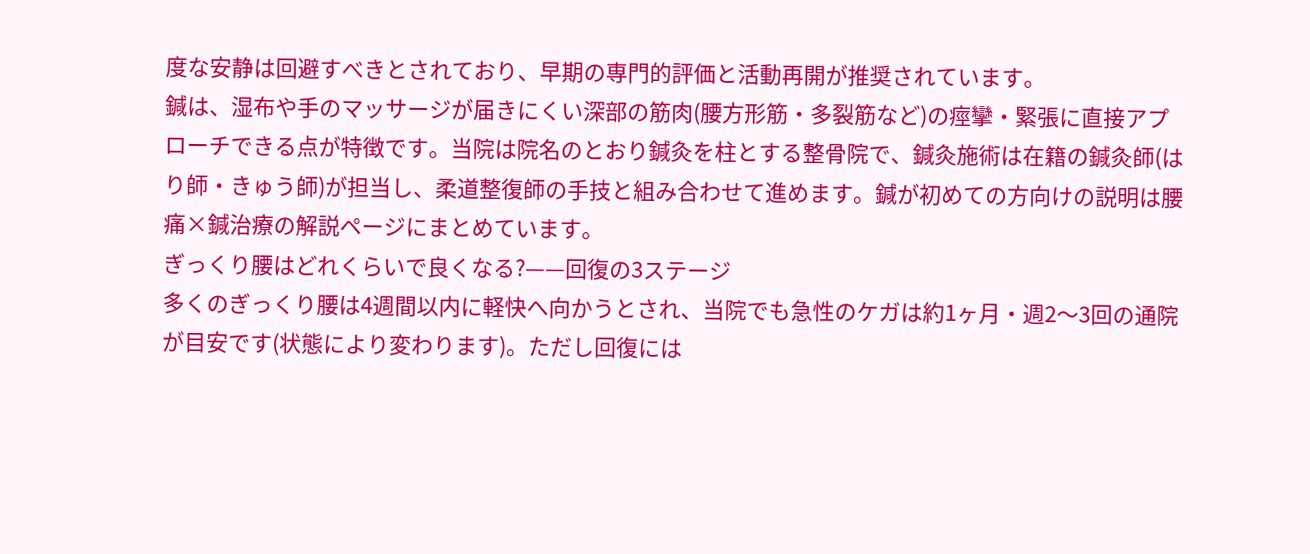度な安静は回避すべきとされており、早期の専門的評価と活動再開が推奨されています。
鍼は、湿布や手のマッサージが届きにくい深部の筋肉(腰方形筋・多裂筋など)の痙攣・緊張に直接アプローチできる点が特徴です。当院は院名のとおり鍼灸を柱とする整骨院で、鍼灸施術は在籍の鍼灸師(はり師・きゅう師)が担当し、柔道整復師の手技と組み合わせて進めます。鍼が初めての方向けの説明は腰痛×鍼治療の解説ページにまとめています。
ぎっくり腰はどれくらいで良くなる?——回復の3ステージ
多くのぎっくり腰は4週間以内に軽快へ向かうとされ、当院でも急性のケガは約1ヶ月・週2〜3回の通院が目安です(状態により変わります)。ただし回復には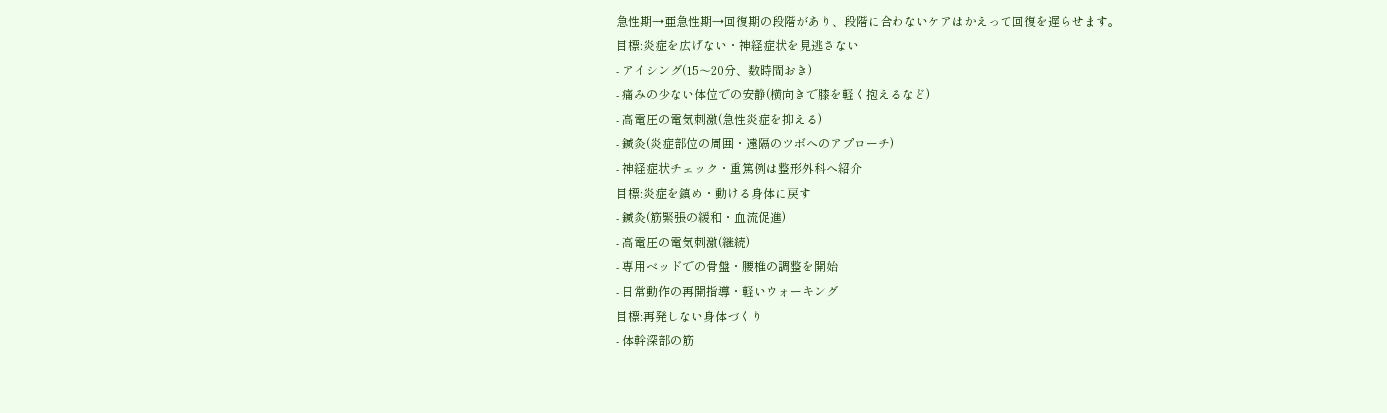急性期→亜急性期→回復期の段階があり、段階に合わないケアはかえって回復を遅らせます。
目標:炎症を広げない・神経症状を見逃さない
- アイシング(15〜20分、数時間おき)
- 痛みの少ない体位での安静(横向きで膝を軽く抱えるなど)
- 高電圧の電気刺激(急性炎症を抑える)
- 鍼灸(炎症部位の周囲・遠隔のツボへのアプローチ)
- 神経症状チェック・重篤例は整形外科へ紹介
目標:炎症を鎮め・動ける身体に戻す
- 鍼灸(筋緊張の緩和・血流促進)
- 高電圧の電気刺激(継続)
- 専用ベッドでの骨盤・腰椎の調整を開始
- 日常動作の再開指導・軽いウォーキング
目標:再発しない身体づくり
- 体幹深部の筋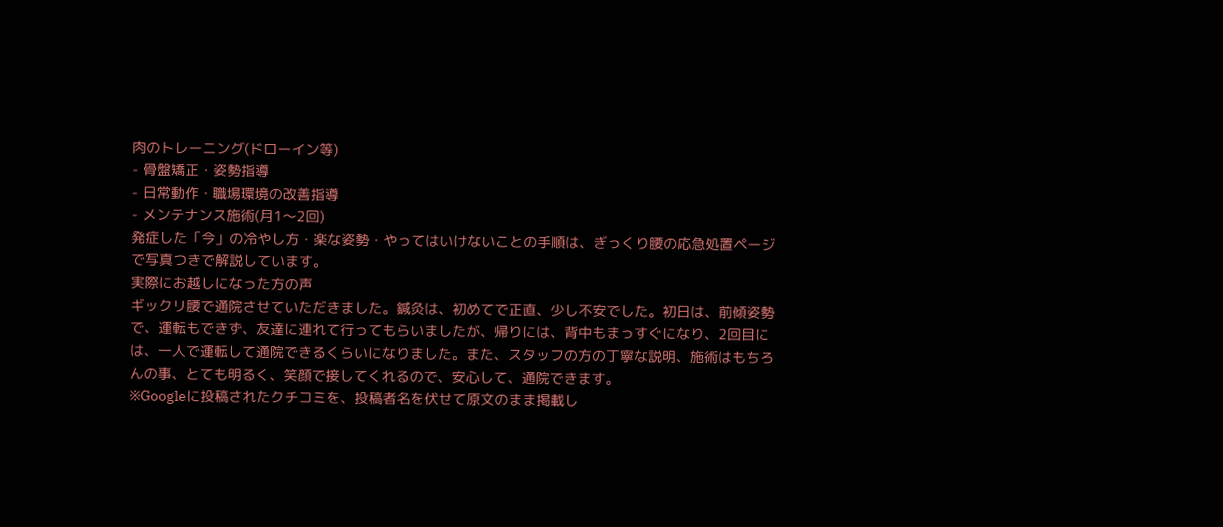肉のトレーニング(ドローイン等)
- 骨盤矯正・姿勢指導
- 日常動作・職場環境の改善指導
- メンテナンス施術(月1〜2回)
発症した「今」の冷やし方・楽な姿勢・やってはいけないことの手順は、ぎっくり腰の応急処置ページで写真つきで解説しています。
実際にお越しになった方の声
ギックリ腰で通院させていただきました。鍼灸は、初めてで正直、少し不安でした。初日は、前傾姿勢で、運転もできず、友達に連れて行ってもらいましたが、帰りには、背中もまっすぐになり、2回目には、一人で運転して通院できるくらいになりました。また、スタッフの方の丁寧な説明、施術はもちろんの事、とても明るく、笑顔で接してくれるので、安心して、通院できます。
※Googleに投稿されたクチコミを、投稿者名を伏せて原文のまま掲載し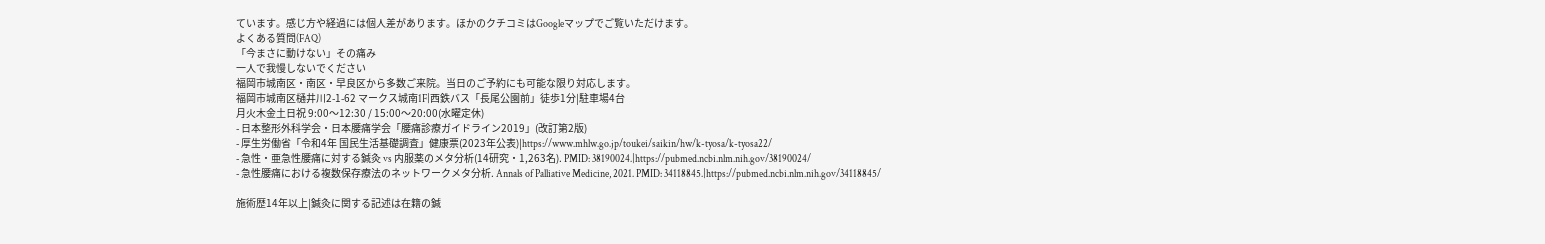ています。感じ方や経過には個人差があります。ほかのクチコミはGoogleマップでご覧いただけます。
よくある質問(FAQ)
「今まさに動けない」その痛み
一人で我慢しないでください
福岡市城南区・南区・早良区から多数ご来院。当日のご予約にも可能な限り対応します。
福岡市城南区樋井川2-1-62 マークス城南1F|西鉄バス「長尾公園前」徒歩1分|駐車場4台
月火木金土日祝 9:00〜12:30 / 15:00〜20:00(水曜定休)
- 日本整形外科学会・日本腰痛学会「腰痛診療ガイドライン2019」(改訂第2版)
- 厚生労働省「令和4年 国民生活基礎調査」健康票(2023年公表)|https://www.mhlw.go.jp/toukei/saikin/hw/k-tyosa/k-tyosa22/
- 急性・亜急性腰痛に対する鍼灸 vs 内服薬のメタ分析(14研究・1,263名). PMID: 38190024.|https://pubmed.ncbi.nlm.nih.gov/38190024/
- 急性腰痛における複数保存療法のネットワークメタ分析. Annals of Palliative Medicine, 2021. PMID: 34118845.|https://pubmed.ncbi.nlm.nih.gov/34118845/

施術歴14年以上|鍼灸に関する記述は在籍の鍼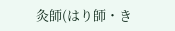灸師(はり師・き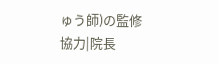ゅう師)の監修協力|院長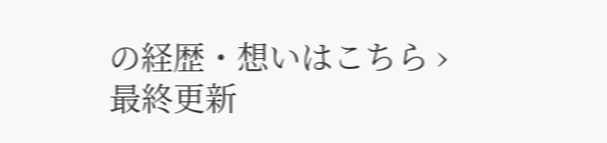の経歴・想いはこちら ›
最終更新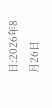日:2026年8月26日